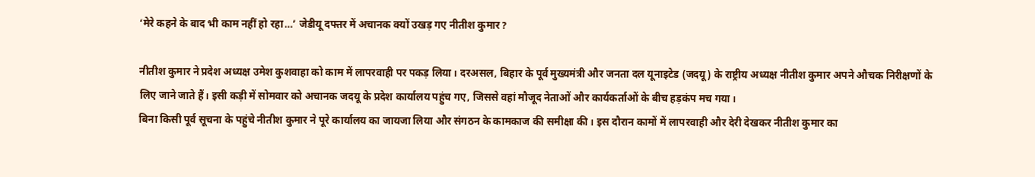‘मेरे कहने के बाद भी काम नहीं हो रहा…’ जेडीयू दफ्तर में अचानक क्यों उखड़ गए नीतीश कुमार?

नीतीश कुमार ने प्रदेश अध्यक्ष उमेश कुशवाहा को काम में लापरवाही पर पकड़ लिया। दरअसल, बिहार के पूर्व मुख्यमंत्री और जनता दल यूनाइटेड (जदयू) के राष्ट्रीय अध्यक्ष नीतीश कुमार अपने औचक निरीक्षणों के लिए जाने जाते हैं। इसी कड़ी में सोमवार को अचानक जदयू के प्रदेश कार्यालय पहुंच गए, जिससे वहां मौजूद नेताओं और कार्यकर्ताओं के बीच हड़कंप मच गया।
बिना किसी पूर्व सूचना के पहुंचे नीतीश कुमार ने पूरे कार्यालय का जायजा लिया और संगठन के कामकाज की समीक्षा की। इस दौरान कामों में लापरवाही और देरी देखकर नीतीश कुमार का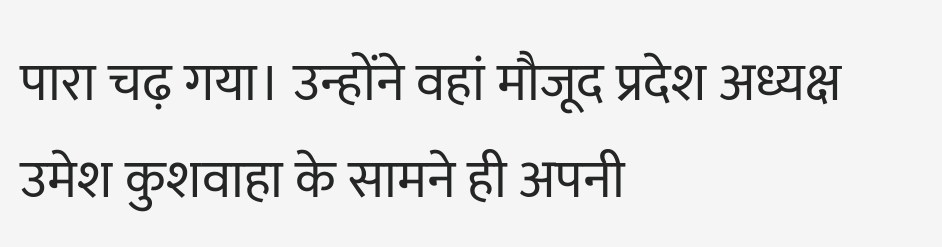पारा चढ़ गया। उन्होंने वहां मौजूद प्रदेश अध्यक्ष उमेश कुशवाहा के सामने ही अपनी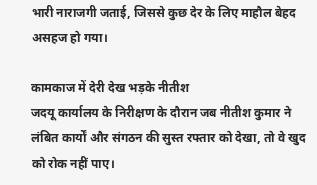भारी नाराजगी जताई, जिससे कुछ देर के लिए माहौल बेहद असहज हो गया।

कामकाज में देरी देख भड़के नीतीश
जदयू कार्यालय के निरीक्षण के दौरान जब नीतीश कुमार ने लंबित कार्यों और संगठन की सुस्त रफ्तार को देखा, तो वे खुद को रोक नहीं पाए।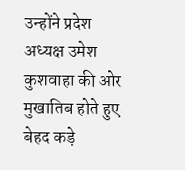उन्होंने प्रदेश अध्यक्ष उमेश कुशवाहा की ओर मुखातिब होते हुए बेहद कड़े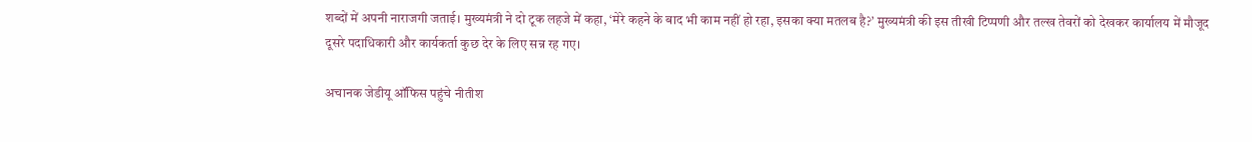शब्दों में अपनी नाराजगी जताई। मुख्यमंत्री ने दो टूक लहजे में कहा, ‘मेरे कहने के बाद भी काम नहीं हो रहा, इसका क्या मतलब है?’ मुख्यमंत्री की इस तीखी टिप्पणी और तल्ख तेवरों को देखकर कार्यालय में मौजूद दूसरे पदाधिकारी और कार्यकर्ता कुछ देर के लिए सन्न रह गए।

अचानक जेडीयू ऑफिस पहुंचे नीतीश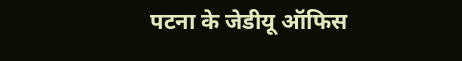पटना के जेडीयू ऑफिस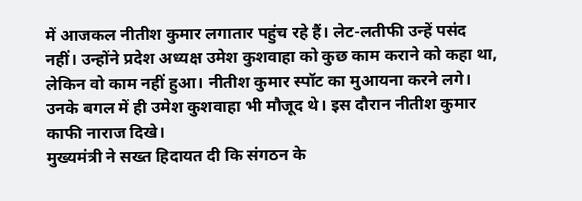में आजकल नीतीश कुमार लगातार पहुंच रहे हैं। लेट-लतीफी उन्हें पसंद नहीं। उन्होंने प्रदेश अध्यक्ष उमेश कुशवाहा को कुछ काम कराने को कहा था, लेकिन वो काम नहीं हुआ। नीतीश कुमार स्पॉट का मुआयना करने लगे। उनके बगल में ही उमेश कुशवाहा भी मौजूद थे। इस दौरान नीतीश कुमार काफी नाराज दिखे।
मुख्यमंत्री ने सख्त हिदायत दी कि संगठन के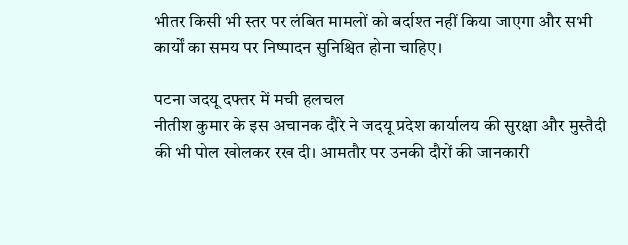भीतर किसी भी स्तर पर लंबित मामलों को बर्दाश्त नहीं किया जाएगा और सभी कार्यों का समय पर निष्पादन सुनिश्चित होना चाहिए।

पटना जदयू दफ्तर में मची हलचल
नीतीश कुमार के इस अचानक दौरे ने जदयू प्रदेश कार्यालय की सुरक्षा और मुस्तैदी की भी पोल खोलकर रख दी। आमतौर पर उनकी दौरों की जानकारी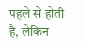पहले से होती है, लेकिन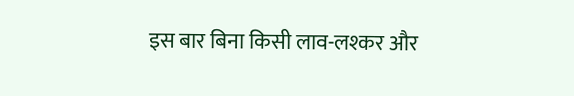इस बार बिना किसी लाव-लश्कर और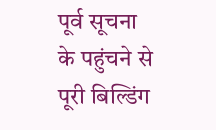पूर्व सूचना के पहुंचने से पूरी बिल्डिंग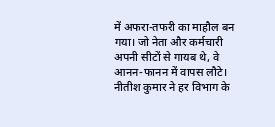में अफरा-तफरी का माहौल बन गया। जो नेता और कर्मचारी अपनी सीटों से गायब थे, वे आनन-फानन में वापस लौटे। नीतीश कुमार ने हर विभाग के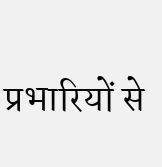प्रभारियों से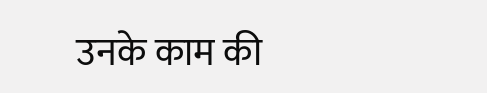उनके काम की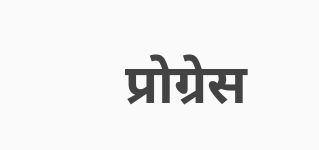प्रोग्रेस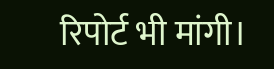रिपोर्ट भी मांगी।